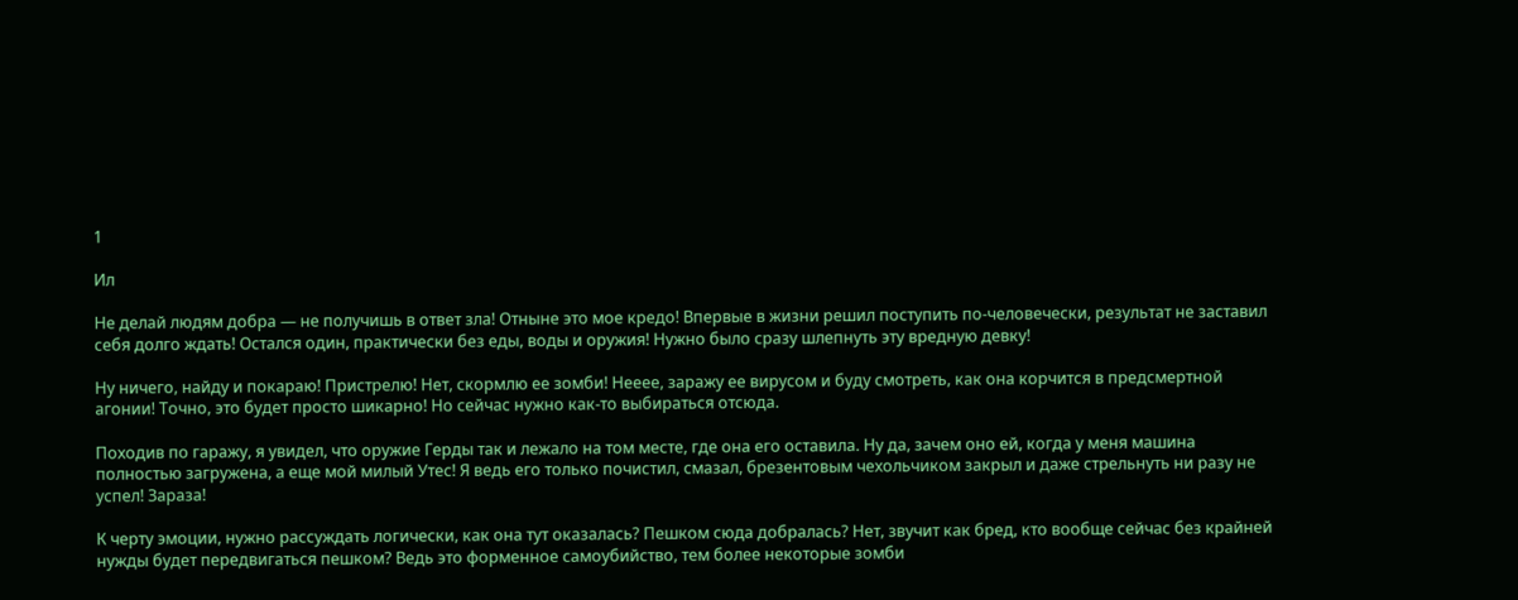1

Ил

Не делай людям добра — не получишь в ответ зла! Отныне это мое кредо! Впервые в жизни решил поступить по-человечески, результат не заставил себя долго ждать! Остался один, практически без еды, воды и оружия! Нужно было сразу шлепнуть эту вредную девку!

Ну ничего, найду и покараю! Пристрелю! Нет, скормлю ее зомби! Нееее, заражу ее вирусом и буду смотреть, как она корчится в предсмертной агонии! Точно, это будет просто шикарно! Но сейчас нужно как-то выбираться отсюда.

Походив по гаражу, я увидел, что оружие Герды так и лежало на том месте, где она его оставила. Ну да, зачем оно ей, когда у меня машина полностью загружена, а еще мой милый Утес! Я ведь его только почистил, смазал, брезентовым чехольчиком закрыл и даже стрельнуть ни разу не успел! Зараза!

К черту эмоции, нужно рассуждать логически, как она тут оказалась? Пешком сюда добралась? Нет, звучит как бред, кто вообще сейчас без крайней нужды будет передвигаться пешком? Ведь это форменное самоубийство, тем более некоторые зомби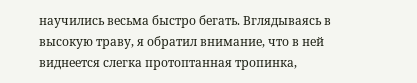научились весьма быстро бегать. Вглядываясь в высокую траву, я обратил внимание, что в ней виднеется слегка протоптанная тропинка,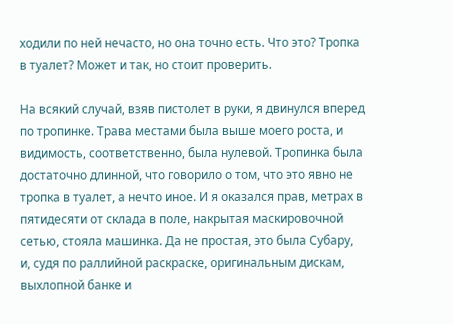ходили по ней нечасто, но она точно есть. Что это? Тропка в туалет? Может и так, но стоит проверить.

На всякий случай, взяв пистолет в руки, я двинулся вперед по тропинке. Трава местами была выше моего роста, и видимость, соответственно, была нулевой. Тропинка была достаточно длинной, что говорило о том, что это явно не тропка в туалет, а нечто иное. И я оказался прав, метрах в пятидесяти от склада в поле, накрытая маскировочной сетью, стояла машинка. Да не простая, это была Субару, и, судя по раллийной раскраске, оригинальным дискам, выхлопной банке и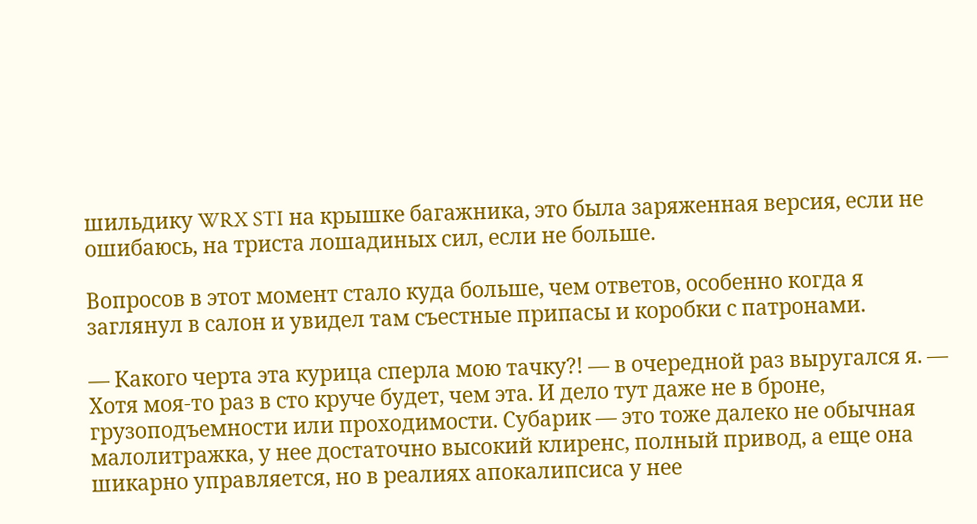шильдику WRX STI на крышке багажника, это была заряженная версия, если не ошибаюсь, на триста лошадиных сил, если не больше.

Вопросов в этот момент стало куда больше, чем ответов, особенно когда я заглянул в салон и увидел там съестные припасы и коробки с патронами.

— Какого черта эта курица сперла мою тачку?! — в очередной раз выругался я. — Хотя моя-то раз в сто круче будет, чем эта. И дело тут даже не в броне, грузоподъемности или проходимости. Субарик — это тоже далеко не обычная малолитражка, у нее достаточно высокий клиренс, полный привод, а еще она шикарно управляется, но в реалиях апокалипсиса у нее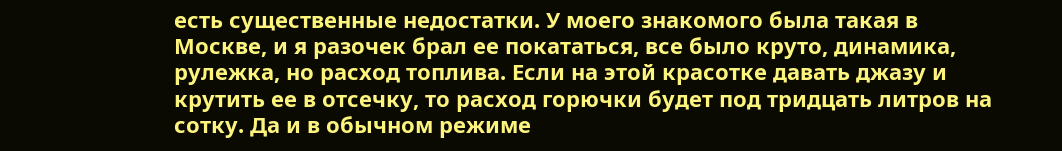есть существенные недостатки. У моего знакомого была такая в Москве, и я разочек брал ее покататься, все было круто, динамика, рулежка, но расход топлива. Если на этой красотке давать джазу и крутить ее в отсечку, то расход горючки будет под тридцать литров на сотку. Да и в обычном режиме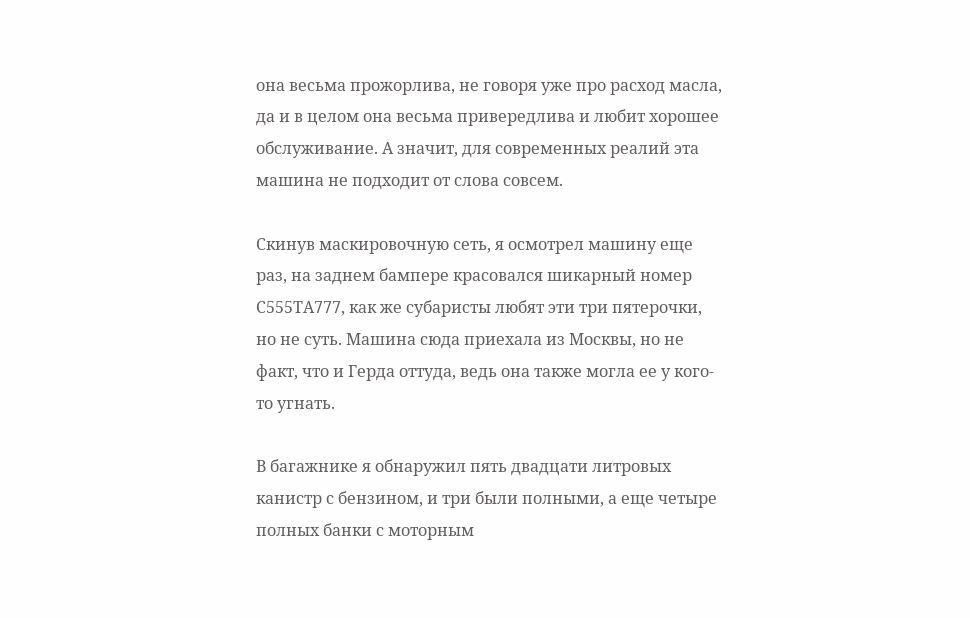она весьма прожорлива, не говоря уже про расход масла, да и в целом она весьма привередлива и любит хорошее обслуживание. А значит, для современных реалий эта машина не подходит от слова совсем.

Скинув маскировочную сеть, я осмотрел машину еще раз, на заднем бампере красовался шикарный номер С555ТА777, как же субаристы любят эти три пятерочки, но не суть. Машина сюда приехала из Москвы, но не факт, что и Герда оттуда, ведь она также могла ее у кого-то угнать.

В багажнике я обнаружил пять двадцати литровых канистр с бензином, и три были полными, а еще четыре полных банки с моторным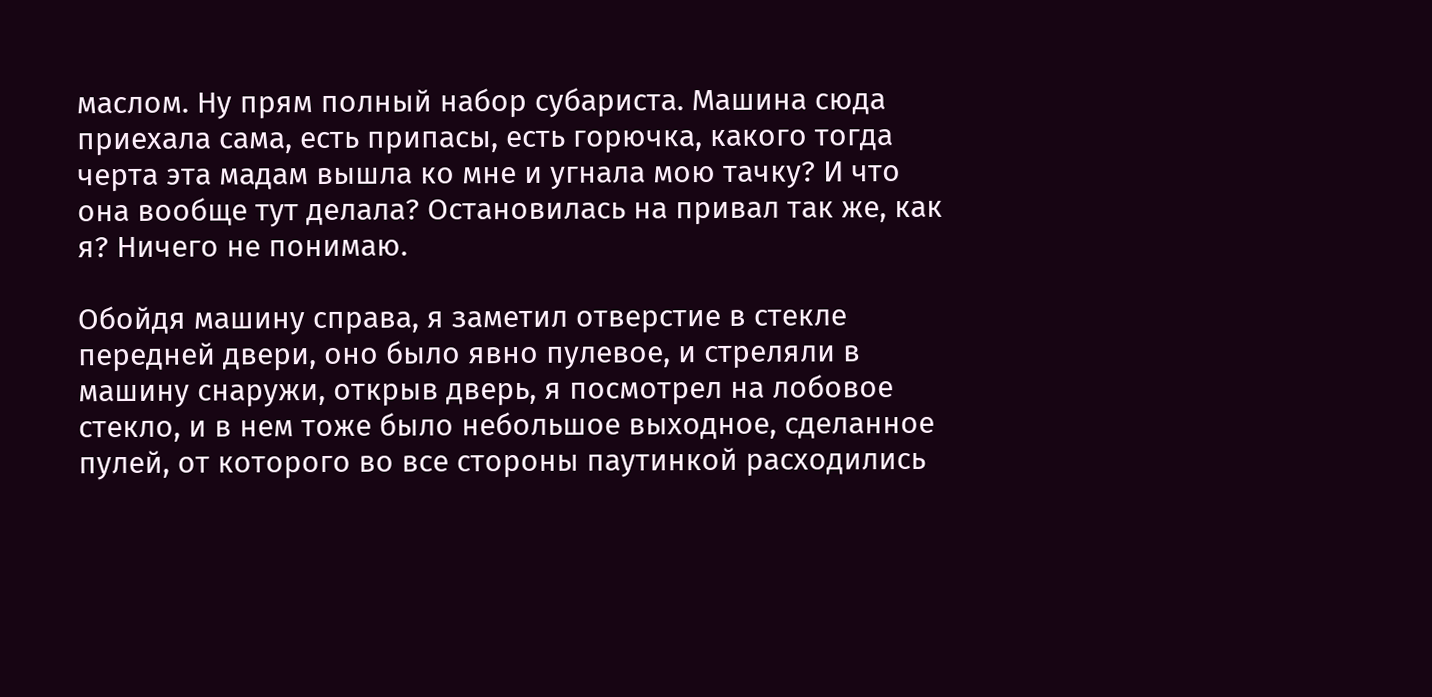маслом. Ну прям полный набор субариста. Машина сюда приехала сама, есть припасы, есть горючка, какого тогда черта эта мадам вышла ко мне и угнала мою тачку? И что она вообще тут делала? Остановилась на привал так же, как я? Ничего не понимаю.

Обойдя машину справа, я заметил отверстие в стекле передней двери, оно было явно пулевое, и стреляли в машину снаружи, открыв дверь, я посмотрел на лобовое стекло, и в нем тоже было небольшое выходное, сделанное пулей, от которого во все стороны паутинкой расходились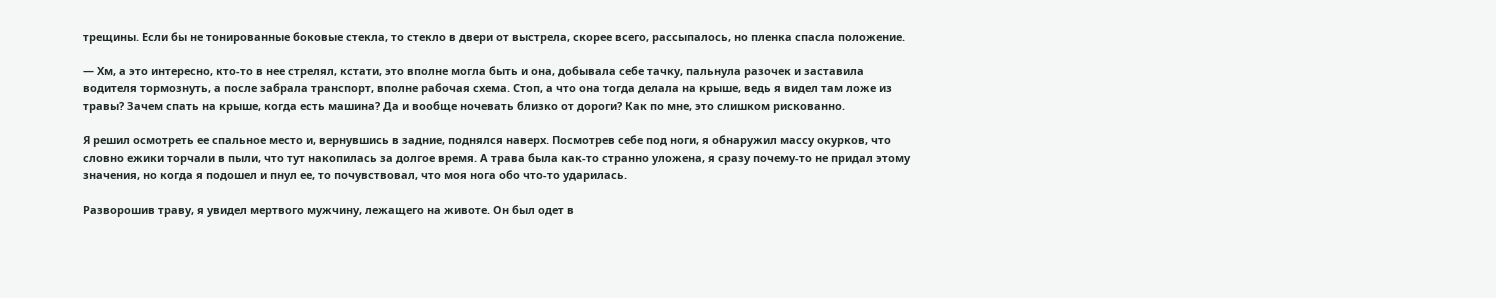трещины. Если бы не тонированные боковые стекла, то стекло в двери от выстрела, скорее всего, рассыпалось, но пленка спасла положение.

— Хм, а это интересно, кто-то в нее стрелял, кстати, это вполне могла быть и она, добывала себе тачку, пальнула разочек и заставила водителя тормознуть, а после забрала транспорт, вполне рабочая схема. Стоп, а что она тогда делала на крыше, ведь я видел там ложе из травы? Зачем спать на крыше, когда есть машина? Да и вообще ночевать близко от дороги? Как по мне, это слишком рискованно.

Я решил осмотреть ее спальное место и, вернувшись в задние, поднялся наверх. Посмотрев себе под ноги, я обнаружил массу окурков, что словно ежики торчали в пыли, что тут накопилась за долгое время. А трава была как-то странно уложена, я сразу почему-то не придал этому значения, но когда я подошел и пнул ее, то почувствовал, что моя нога обо что-то ударилась.

Разворошив траву, я увидел мертвого мужчину, лежащего на животе. Он был одет в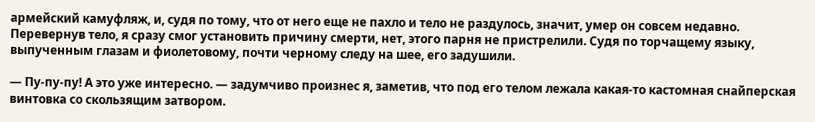армейский камуфляж, и, судя по тому, что от него еще не пахло и тело не раздулось, значит, умер он совсем недавно. Перевернув тело, я сразу смог установить причину смерти, нет, этого парня не пристрелили. Судя по торчащему языку, выпученным глазам и фиолетовому, почти черному следу на шее, его задушили.

— Пу-пу-пу! А это уже интересно. — задумчиво произнес я, заметив, что под его телом лежала какая-то кастомная снайперская винтовка со скользящим затвором.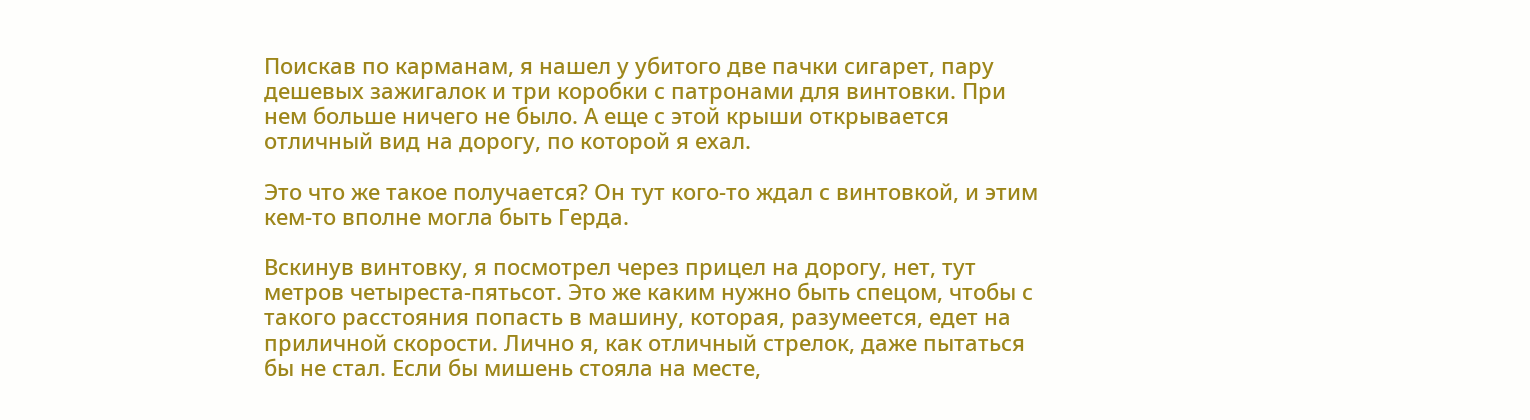Поискав по карманам, я нашел у убитого две пачки сигарет, пару дешевых зажигалок и три коробки с патронами для винтовки. При нем больше ничего не было. А еще с этой крыши открывается отличный вид на дорогу, по которой я ехал.

Это что же такое получается? Он тут кого-то ждал с винтовкой, и этим кем-то вполне могла быть Герда.

Вскинув винтовку, я посмотрел через прицел на дорогу, нет, тут метров четыреста-пятьсот. Это же каким нужно быть спецом, чтобы с такого расстояния попасть в машину, которая, разумеется, едет на приличной скорости. Лично я, как отличный стрелок, даже пытаться бы не стал. Если бы мишень стояла на месте,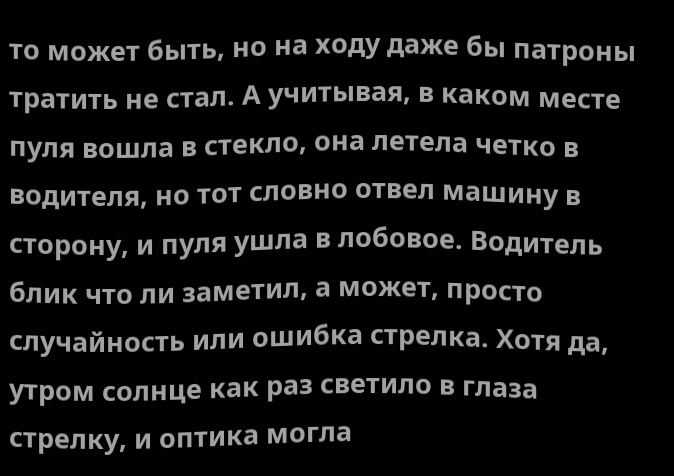то может быть, но на ходу даже бы патроны тратить не стал. А учитывая, в каком месте пуля вошла в стекло, она летела четко в водителя, но тот словно отвел машину в сторону, и пуля ушла в лобовое. Водитель блик что ли заметил, а может, просто случайность или ошибка стрелка. Хотя да, утром солнце как раз светило в глаза стрелку, и оптика могла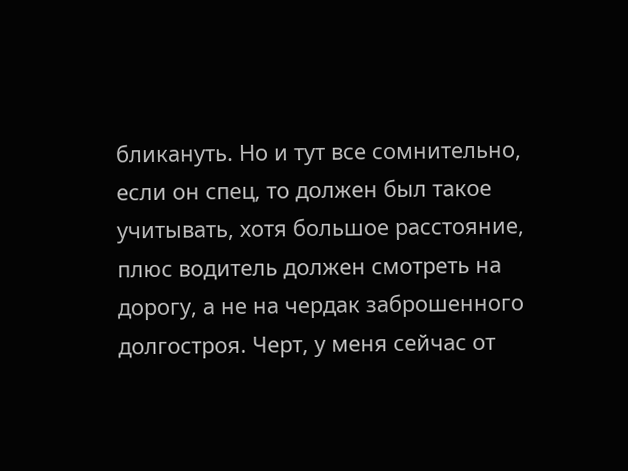бликануть. Но и тут все сомнительно, если он спец, то должен был такое учитывать, хотя большое расстояние, плюс водитель должен смотреть на дорогу, а не на чердак заброшенного долгостроя. Черт, у меня сейчас от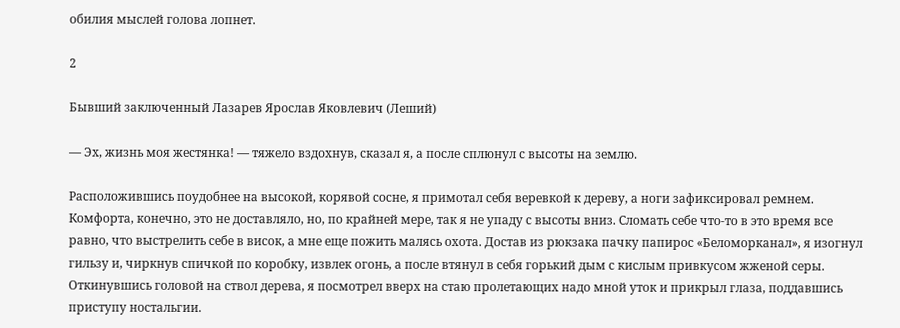обилия мыслей голова лопнет.

2

Бывший заключенный Лазарев Ярослав Яковлевич (Леший)

— Эх, жизнь моя жестянка! — тяжело вздохнув, сказал я, а после сплюнул с высоты на землю.

Расположившись поудобнее на высокой, корявой сосне, я примотал себя веревкой к дереву, а ноги зафиксировал ремнем. Комфорта, конечно, это не доставляло, но, по крайней мере, так я не упаду с высоты вниз. Сломать себе что-то в это время все равно, что выстрелить себе в висок, а мне еще пожить малясь охота. Достав из рюкзака пачку папирос «Беломорканал», я изогнул гильзу и, чиркнув спичкой по коробку, извлек огонь, а после втянул в себя горький дым с кислым привкусом жженой серы. Откинувшись головой на ствол дерева, я посмотрел вверх на стаю пролетающих надо мной уток и прикрыл глаза, поддавшись приступу ностальгии.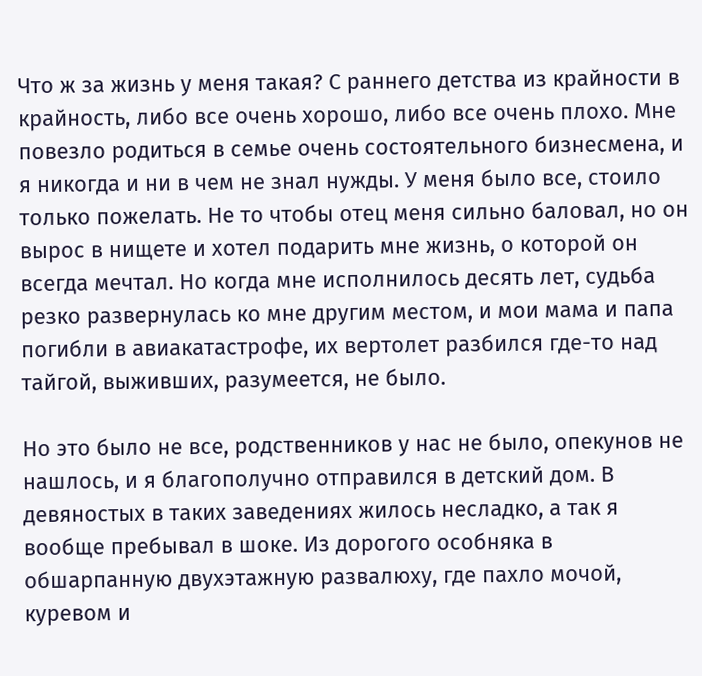Что ж за жизнь у меня такая? С раннего детства из крайности в крайность, либо все очень хорошо, либо все очень плохо. Мне повезло родиться в семье очень состоятельного бизнесмена, и я никогда и ни в чем не знал нужды. У меня было все, стоило только пожелать. Не то чтобы отец меня сильно баловал, но он вырос в нищете и хотел подарить мне жизнь, о которой он всегда мечтал. Но когда мне исполнилось десять лет, судьба резко развернулась ко мне другим местом, и мои мама и папа погибли в авиакатастрофе, их вертолет разбился где-то над тайгой, выживших, разумеется, не было.

Но это было не все, родственников у нас не было, опекунов не нашлось, и я благополучно отправился в детский дом. В девяностых в таких заведениях жилось несладко, а так я вообще пребывал в шоке. Из дорогого особняка в обшарпанную двухэтажную развалюху, где пахло мочой, куревом и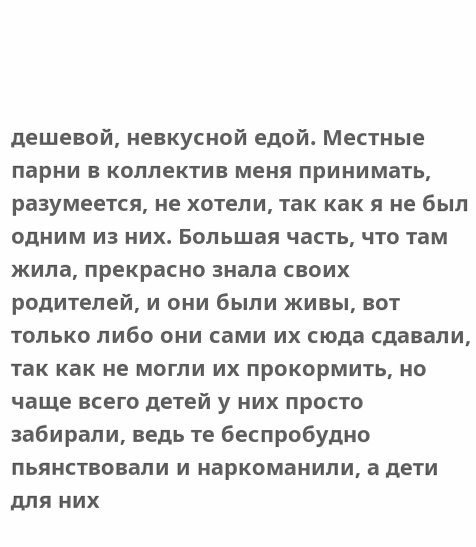дешевой, невкусной едой. Местные парни в коллектив меня принимать, разумеется, не хотели, так как я не был одним из них. Большая часть, что там жила, прекрасно знала своих родителей, и они были живы, вот только либо они сами их сюда сдавали, так как не могли их прокормить, но чаще всего детей у них просто забирали, ведь те беспробудно пьянствовали и наркоманили, а дети для них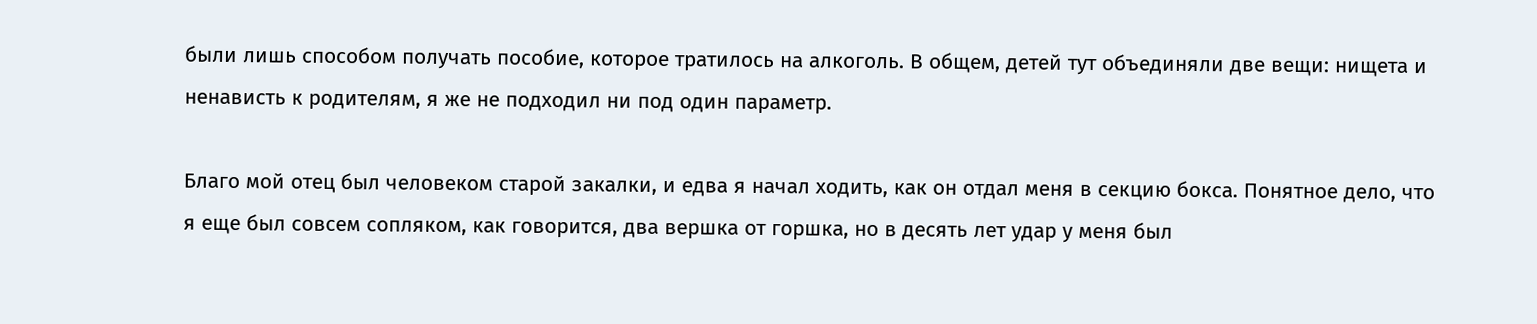были лишь способом получать пособие, которое тратилось на алкоголь. В общем, детей тут объединяли две вещи: нищета и ненависть к родителям, я же не подходил ни под один параметр.

Благо мой отец был человеком старой закалки, и едва я начал ходить, как он отдал меня в секцию бокса. Понятное дело, что я еще был совсем сопляком, как говорится, два вершка от горшка, но в десять лет удар у меня был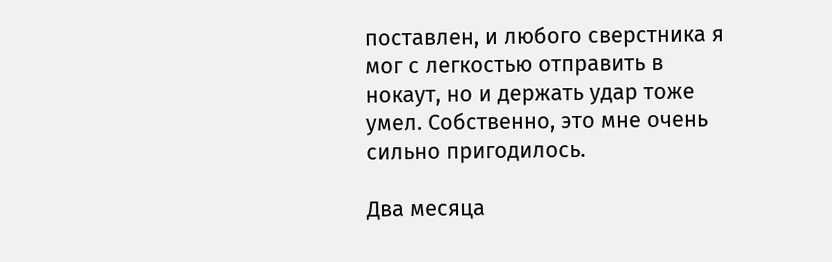поставлен, и любого сверстника я мог с легкостью отправить в нокаут, но и держать удар тоже умел. Собственно, это мне очень сильно пригодилось.

Два месяца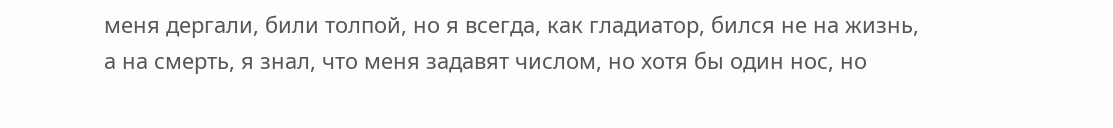меня дергали, били толпой, но я всегда, как гладиатор, бился не на жизнь, а на смерть, я знал, что меня задавят числом, но хотя бы один нос, но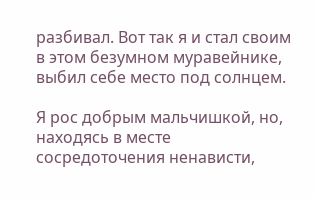разбивал. Вот так я и стал своим в этом безумном муравейнике, выбил себе место под солнцем.

Я рос добрым мальчишкой, но, находясь в месте сосредоточения ненависти,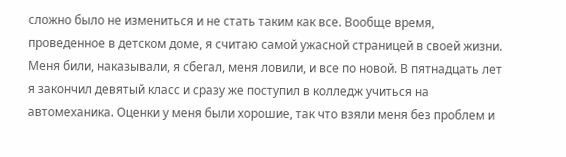сложно было не измениться и не стать таким как все. Вообще время, проведенное в детском доме, я считаю самой ужасной страницей в своей жизни. Меня били, наказывали, я сбегал, меня ловили, и все по новой. В пятнадцать лет я закончил девятый класс и сразу же поступил в колледж учиться на автомеханика. Оценки у меня были хорошие, так что взяли меня без проблем и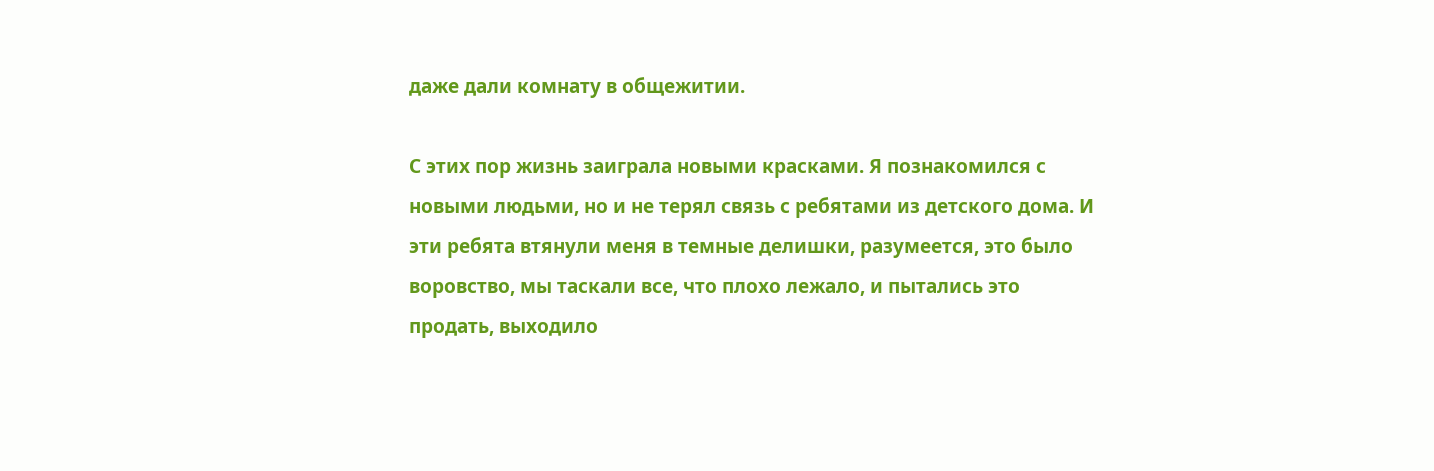даже дали комнату в общежитии.

С этих пор жизнь заиграла новыми красками. Я познакомился с новыми людьми, но и не терял связь с ребятами из детского дома. И эти ребята втянули меня в темные делишки, разумеется, это было воровство, мы таскали все, что плохо лежало, и пытались это продать, выходило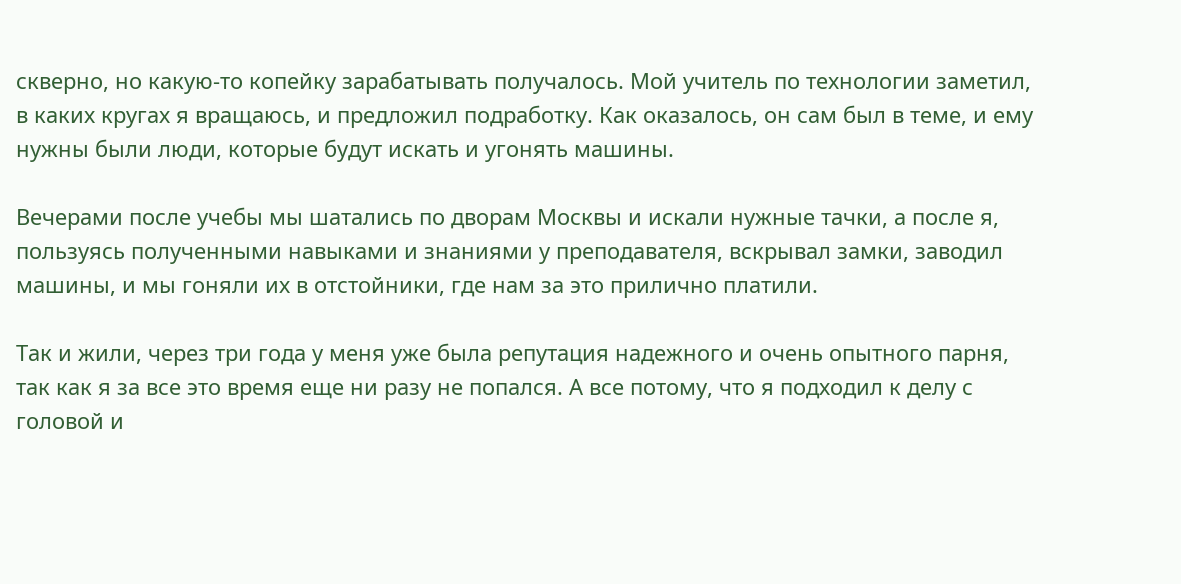скверно, но какую-то копейку зарабатывать получалось. Мой учитель по технологии заметил, в каких кругах я вращаюсь, и предложил подработку. Как оказалось, он сам был в теме, и ему нужны были люди, которые будут искать и угонять машины.

Вечерами после учебы мы шатались по дворам Москвы и искали нужные тачки, а после я, пользуясь полученными навыками и знаниями у преподавателя, вскрывал замки, заводил машины, и мы гоняли их в отстойники, где нам за это прилично платили.

Так и жили, через три года у меня уже была репутация надежного и очень опытного парня, так как я за все это время еще ни разу не попался. А все потому, что я подходил к делу с головой и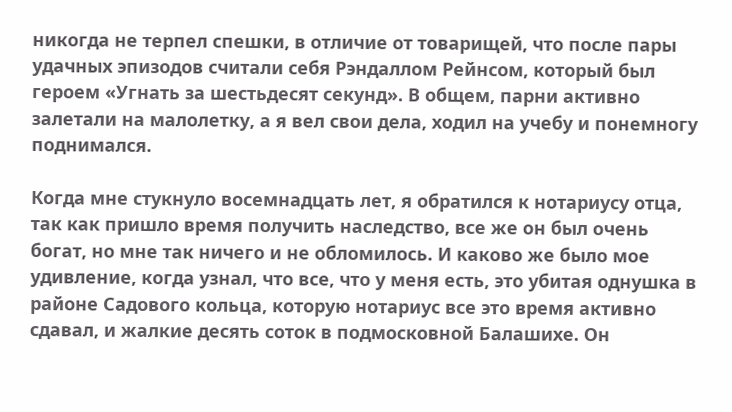никогда не терпел спешки, в отличие от товарищей, что после пары удачных эпизодов считали себя Рэндаллом Рейнсом, который был героем «Угнать за шестьдесят секунд». В общем, парни активно залетали на малолетку, а я вел свои дела, ходил на учебу и понемногу поднимался.

Когда мне стукнуло восемнадцать лет, я обратился к нотариусу отца, так как пришло время получить наследство, все же он был очень богат, но мне так ничего и не обломилось. И каково же было мое удивление, когда узнал, что все, что у меня есть, это убитая однушка в районе Садового кольца, которую нотариус все это время активно сдавал, и жалкие десять соток в подмосковной Балашихе. Он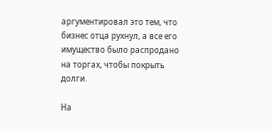аргументировал это тем, что бизнес отца рухнул, а все его имущество было распродано на торгах, чтобы покрыть долги.

На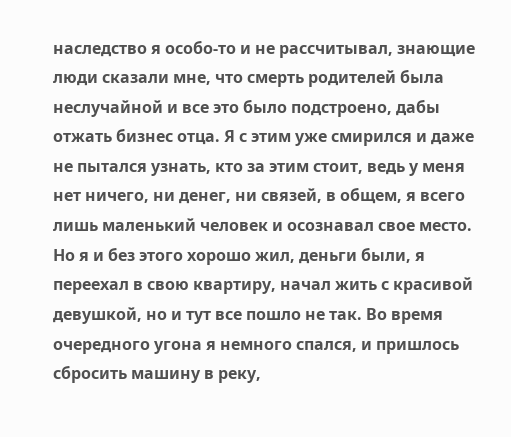наследство я особо-то и не рассчитывал, знающие люди сказали мне, что смерть родителей была неслучайной и все это было подстроено, дабы отжать бизнес отца. Я с этим уже смирился и даже не пытался узнать, кто за этим стоит, ведь у меня нет ничего, ни денег, ни связей, в общем, я всего лишь маленький человек и осознавал свое место. Но я и без этого хорошо жил, деньги были, я переехал в свою квартиру, начал жить с красивой девушкой, но и тут все пошло не так. Во время очередного угона я немного спался, и пришлось сбросить машину в реку,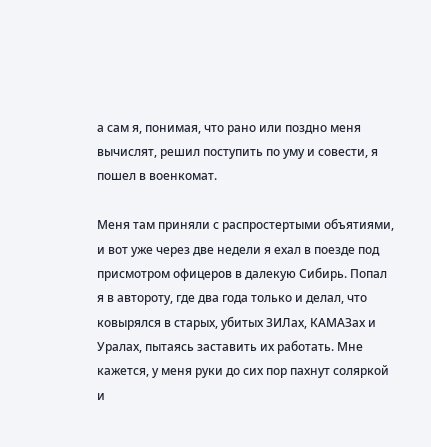а сам я, понимая, что рано или поздно меня вычислят, решил поступить по уму и совести, я пошел в военкомат.

Меня там приняли с распростертыми объятиями, и вот уже через две недели я ехал в поезде под присмотром офицеров в далекую Сибирь. Попал я в автороту, где два года только и делал, что ковырялся в старых, убитых ЗИЛах, КАМАЗах и Уралах, пытаясь заставить их работать. Мне кажется, у меня руки до сих пор пахнут соляркой и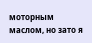моторным маслом, но зато я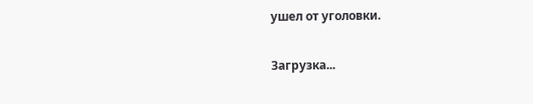ушел от уголовки.

Загрузка...